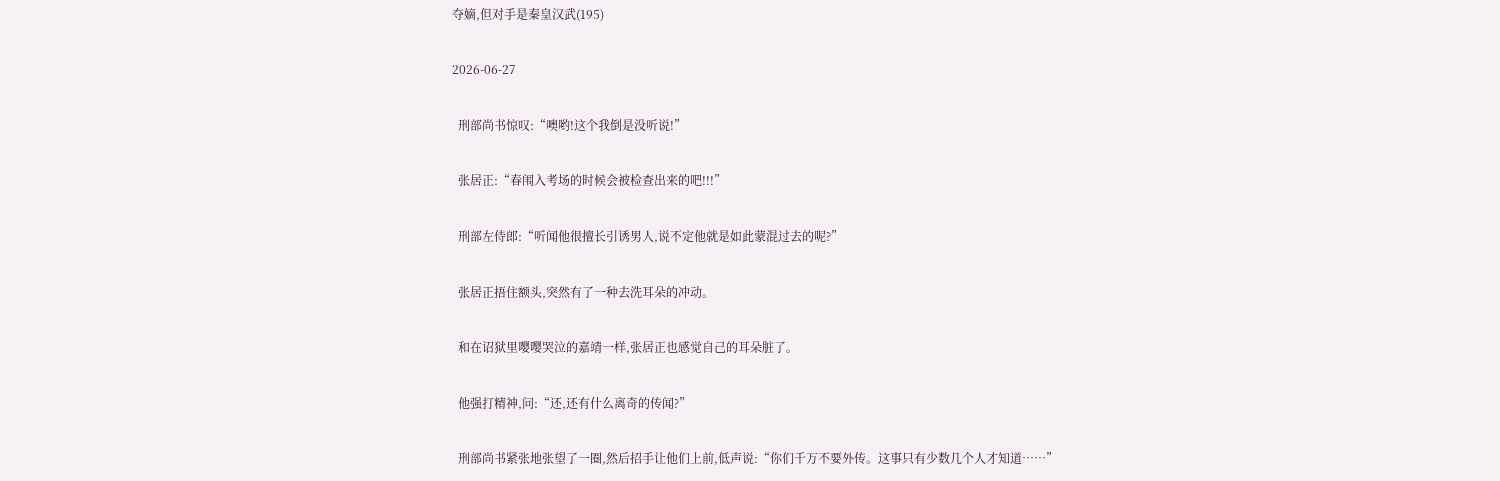夺嫡,但对手是秦皇汉武(195)

2026-06-27

  刑部尚书惊叹:“噢哟!这个我倒是没听说!”

  张居正:“春闱入考场的时候会被检查出来的吧!!!”

  刑部左侍郎:“听闻他很擅长引诱男人,说不定他就是如此蒙混过去的呢?”

  张居正捂住额头,突然有了一种去洗耳朵的冲动。

  和在诏狱里嘤嘤哭泣的嘉靖一样,张居正也感觉自己的耳朵脏了。

  他强打精神,问:“还,还有什么离奇的传闻?”

  刑部尚书紧张地张望了一圈,然后招手让他们上前,低声说:“你们千万不要外传。这事只有少数几个人才知道……”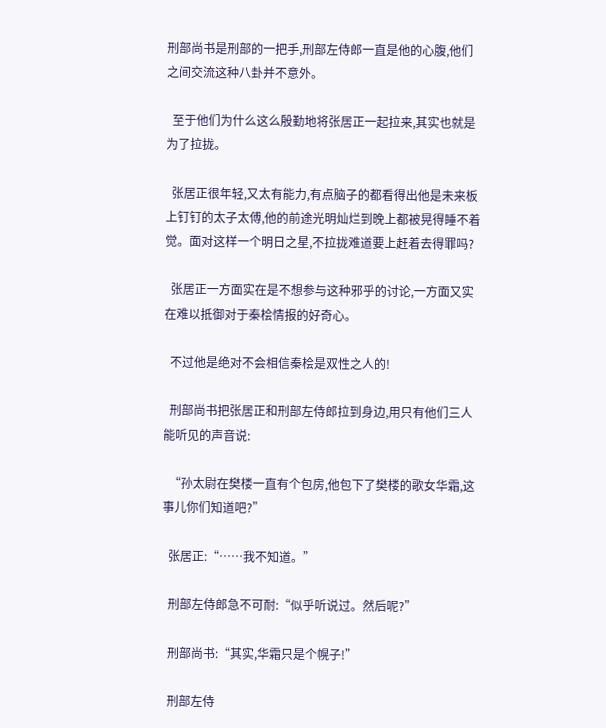刑部尚书是刑部的一把手,刑部左侍郎一直是他的心腹,他们之间交流这种八卦并不意外。

  至于他们为什么这么殷勤地将张居正一起拉来,其实也就是为了拉拢。

  张居正很年轻,又太有能力,有点脑子的都看得出他是未来板上钉钉的太子太傅,他的前途光明灿烂到晚上都被晃得睡不着觉。面对这样一个明日之星,不拉拢难道要上赶着去得罪吗?

  张居正一方面实在是不想参与这种邪乎的讨论,一方面又实在难以抵御对于秦桧情报的好奇心。

  不过他是绝对不会相信秦桧是双性之人的!

  刑部尚书把张居正和刑部左侍郎拉到身边,用只有他们三人能听见的声音说:

  “孙太尉在樊楼一直有个包房,他包下了樊楼的歌女华霜,这事儿你们知道吧?”

  张居正:“……我不知道。”

  刑部左侍郎急不可耐:“似乎听说过。然后呢?”

  刑部尚书:“其实,华霜只是个幌子!”

  刑部左侍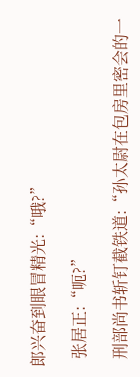郎兴奋到眼冒精光:“哦?”

  张居正:“呃?”

  刑部尚书斩钉截铁道:“孙太尉在包房里密会的一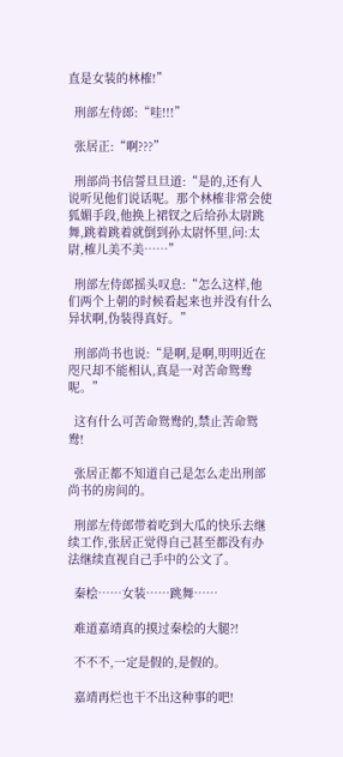直是女装的林榷!”

  刑部左侍郎:“哇!!!”

  张居正:“啊???”

  刑部尚书信誓旦旦道:“是的,还有人说听见他们说话呢。那个林榷非常会使狐媚手段,他换上裙钗之后给孙太尉跳舞,跳着跳着就倒到孙太尉怀里,问:太尉,榷儿美不美……”

  刑部左侍郎摇头叹息:“怎么这样,他们两个上朝的时候看起来也并没有什么异状啊,伪装得真好。”

  刑部尚书也说:“是啊,是啊,明明近在咫尺却不能相认,真是一对苦命鸳鸯呢。”

  这有什么可苦命鸳鸯的,禁止苦命鸳鸯!

  张居正都不知道自己是怎么走出刑部尚书的房间的。

  刑部左侍郎带着吃到大瓜的快乐去继续工作,张居正觉得自己甚至都没有办法继续直视自己手中的公文了。

  秦桧……女装……跳舞……

  难道嘉靖真的摸过秦桧的大腿?!

  不不不,一定是假的,是假的。

  嘉靖再烂也干不出这种事的吧!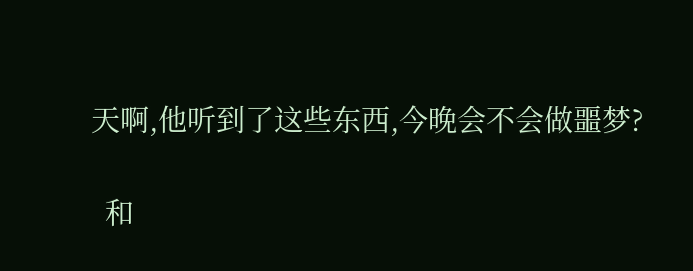天啊,他听到了这些东西,今晚会不会做噩梦?

  和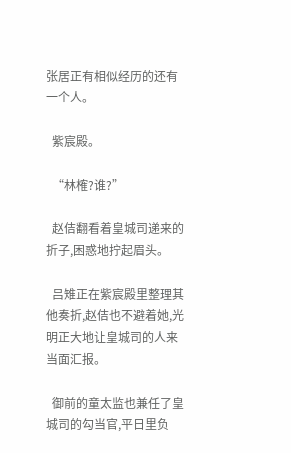张居正有相似经历的还有一个人。

  紫宸殿。

  “林榷?谁?”

  赵佶翻看着皇城司递来的折子,困惑地拧起眉头。

  吕雉正在紫宸殿里整理其他奏折,赵佶也不避着她,光明正大地让皇城司的人来当面汇报。

  御前的童太监也兼任了皇城司的勾当官,平日里负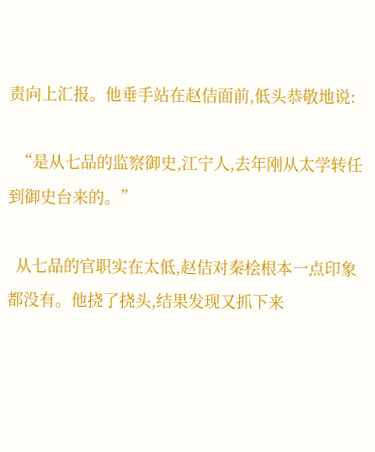责向上汇报。他垂手站在赵佶面前,低头恭敬地说:

  “是从七品的监察御史,江宁人,去年刚从太学转任到御史台来的。”

  从七品的官职实在太低,赵佶对秦桧根本一点印象都没有。他挠了挠头,结果发现又抓下来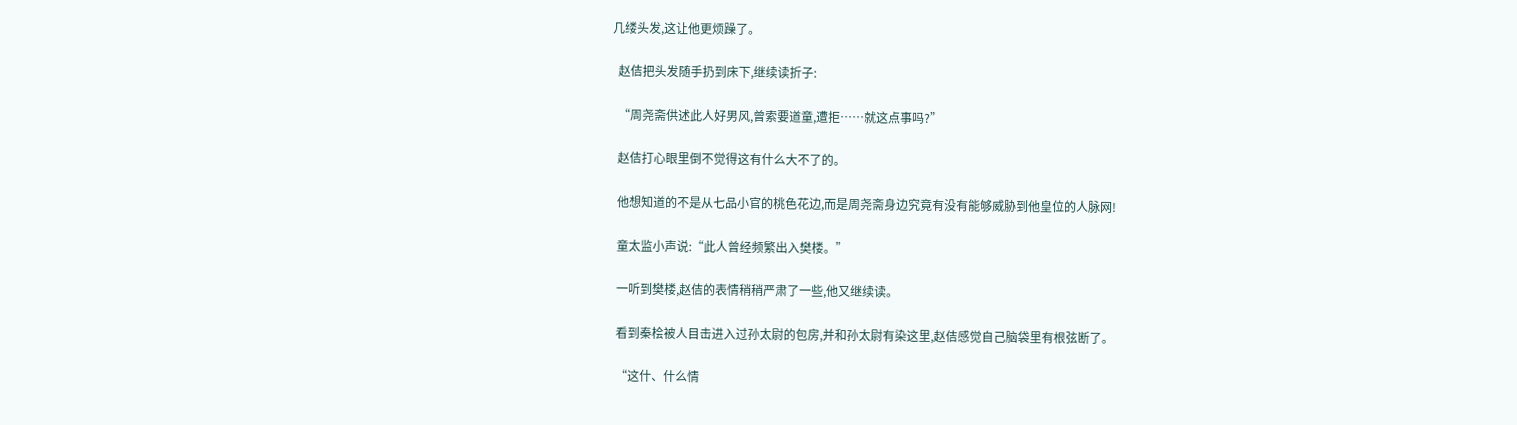几缕头发,这让他更烦躁了。

  赵佶把头发随手扔到床下,继续读折子:

  “周尧斋供述此人好男风,曾索要道童,遭拒……就这点事吗?”

  赵佶打心眼里倒不觉得这有什么大不了的。

  他想知道的不是从七品小官的桃色花边,而是周尧斋身边究竟有没有能够威胁到他皇位的人脉网!

  童太监小声说:“此人曾经频繁出入樊楼。”

  一听到樊楼,赵佶的表情稍稍严肃了一些,他又继续读。

  看到秦桧被人目击进入过孙太尉的包房,并和孙太尉有染这里,赵佶感觉自己脑袋里有根弦断了。

  “这什、什么情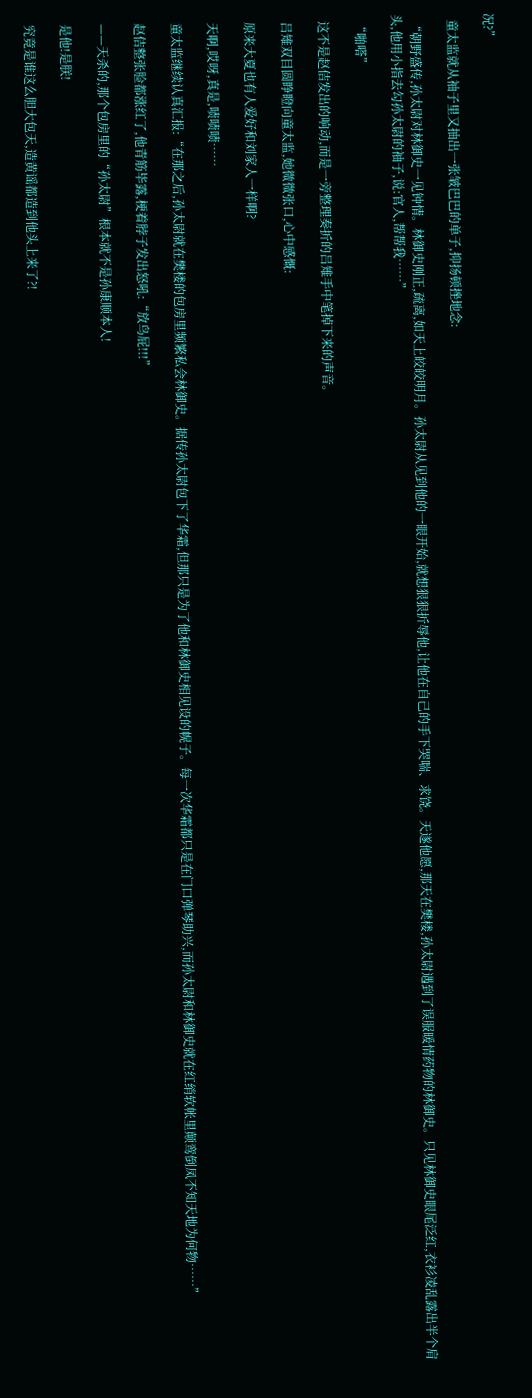况?”

  童太监就从袖子里又抽出一张皱巴巴的单子,抑扬顿挫地念:

  “朝野盛传,孙太尉对林御史一见钟情。林御史刚正,疏离,如天上皎皎明月。孙太尉从见到他的一眼开始,就想狠狠折辱他,让他在自己的手下哭喘、求饶。天遂他愿,那天在樊楼,孙太尉遇到了误服暖情药物的林御史。只见林御史眼尾泛红,衣衫凌乱露出半个肩头,他用小指去勾孙太尉的袖子,说:官人,帮帮我……”

  “啪嗒”

  这不是赵佶发出的响动,而是一旁整理奏折的吕雉手中笔掉下来的声音。

  吕雉双目圆睁瞪向童太监,她微微张口,心中感慨:

  原来大夏也有人爱好和刘家人一样啊?

  天啊,哎呀,真是,啧啧啧……

  童太监继续认真汇报:“在那之后,孙太尉就在樊楼的包房里频繁私会林御史。据传孙太尉包下了华霜,但那只是为了他和林御史相见设的幌子。每一次华霜都只是在门口弹琴助兴,而孙太尉和林御史就在红绡软帐里颠鸾倒凤不知天地为何物……”

  赵佶整张脸都涨红了,他青筋毕露,梗着脖子发出怒吼:“放鸟屁!!!”

  ——天杀的,那个包房里的“孙太尉”根本就不是孙康顺本人!

  是他!是朕!

  究竟是谁这么胆大包天,造黄谣都造到他头上来了?!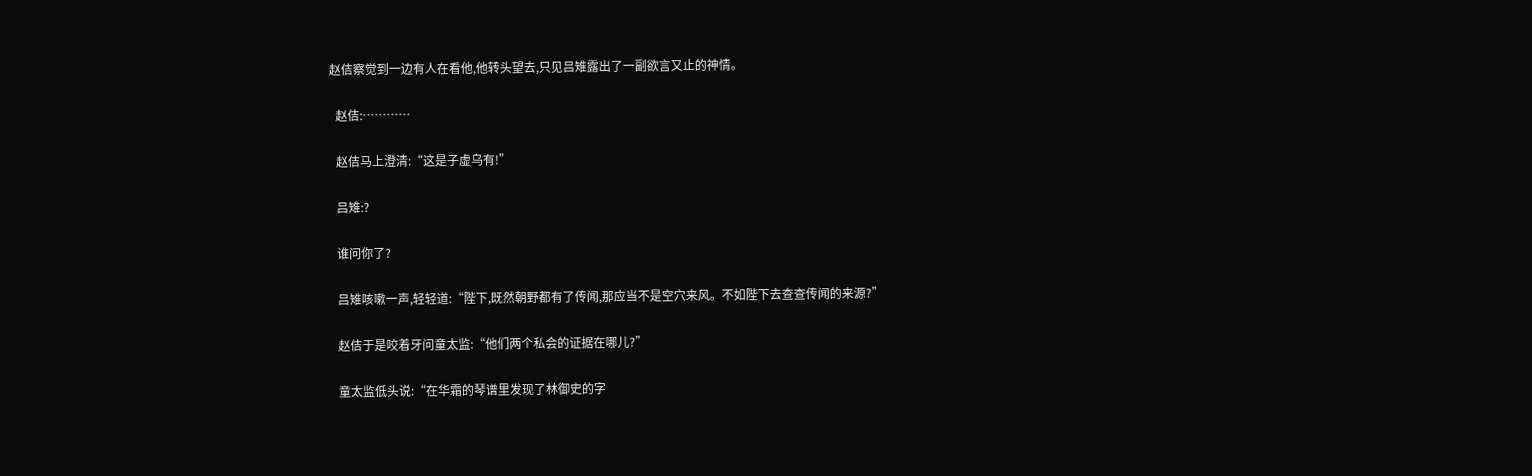赵佶察觉到一边有人在看他,他转头望去,只见吕雉露出了一副欲言又止的神情。

  赵佶:…………

  赵佶马上澄清:“这是子虚乌有!”

  吕雉:?

  谁问你了?

  吕雉咳嗽一声,轻轻道:“陛下,既然朝野都有了传闻,那应当不是空穴来风。不如陛下去查查传闻的来源?”

  赵佶于是咬着牙问童太监:“他们两个私会的证据在哪儿?”

  童太监低头说:“在华霜的琴谱里发现了林御史的字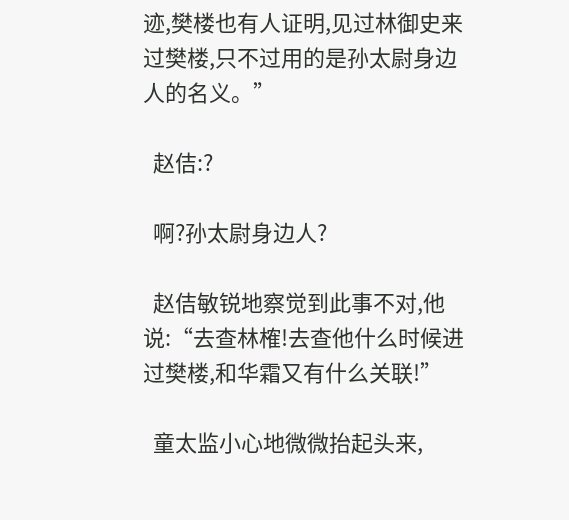迹,樊楼也有人证明,见过林御史来过樊楼,只不过用的是孙太尉身边人的名义。”

  赵佶:?

  啊?孙太尉身边人?

  赵佶敏锐地察觉到此事不对,他说:“去查林榷!去查他什么时候进过樊楼,和华霜又有什么关联!”

  童太监小心地微微抬起头来,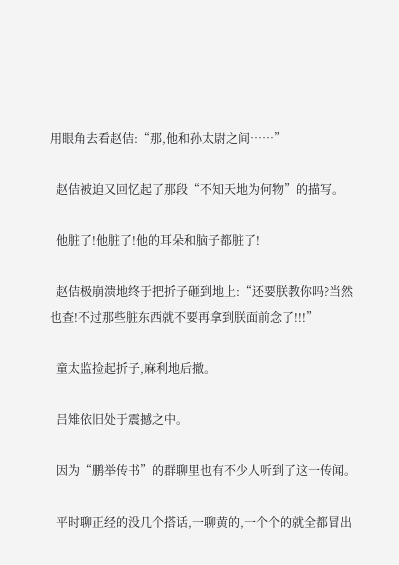用眼角去看赵佶:“那,他和孙太尉之间……”

  赵佶被迫又回忆起了那段“不知天地为何物”的描写。

  他脏了!他脏了!他的耳朵和脑子都脏了!

  赵佶极崩溃地终于把折子砸到地上:“还要朕教你吗?当然也查!不过那些脏东西就不要再拿到朕面前念了!!!”

  童太监捡起折子,麻利地后撤。

  吕雉依旧处于震撼之中。

  因为“鹏举传书”的群聊里也有不少人听到了这一传闻。

  平时聊正经的没几个搭话,一聊黄的,一个个的就全都冒出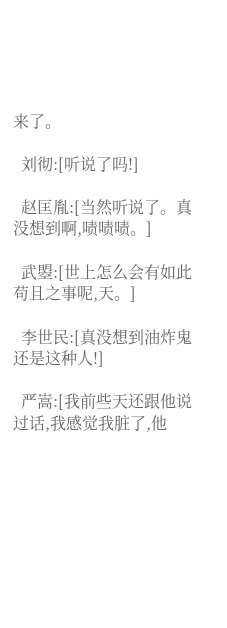来了。

  刘彻:[听说了吗!]

  赵匡胤:[当然听说了。真没想到啊,啧啧啧。]

  武曌:[世上怎么会有如此苟且之事呢,天。]

  李世民:[真没想到油炸鬼还是这种人!]

  严嵩:[我前些天还跟他说过话,我感觉我脏了,他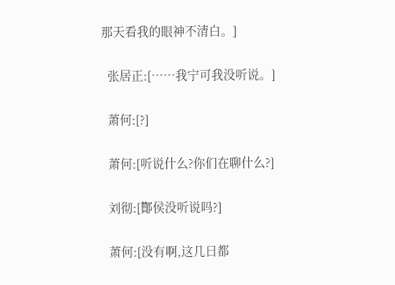那天看我的眼神不清白。]

  张居正:[……我宁可我没听说。]

  萧何:[?]

  萧何:[听说什么?你们在聊什么?]

  刘彻:[酇侯没听说吗?]

  萧何:[没有啊,这几日都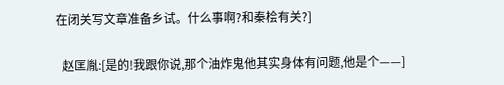在闭关写文章准备乡试。什么事啊?和秦桧有关?]

  赵匡胤:[是的!我跟你说,那个油炸鬼他其实身体有问题,他是个——]